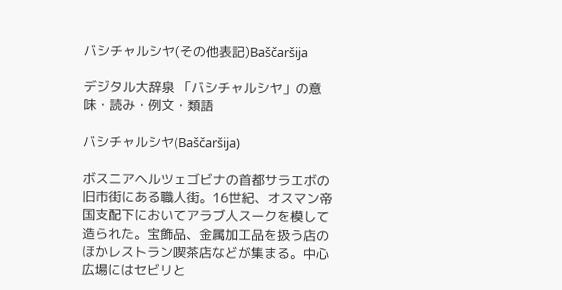バシチャルシヤ(その他表記)Baščaršija

デジタル大辞泉 「バシチャルシヤ」の意味・読み・例文・類語

バシチャルシヤ(Baščaršija)

ボスニアヘルツェゴビナの首都サラエボの旧市街にある職人街。16世紀、オスマン帝国支配下においてアラブ人スークを模して造られた。宝飾品、金属加工品を扱う店のほかレストラン喫茶店などが集まる。中心広場にはセビリと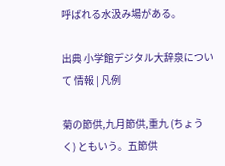呼ばれる水汲み場がある。

出典 小学館デジタル大辞泉について 情報 | 凡例

菊の節供,九月節供,重九 (ちょうく) ともいう。五節供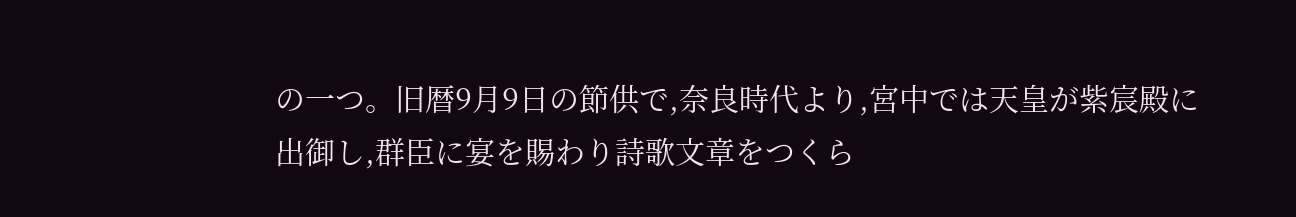の一つ。旧暦9月9日の節供で,奈良時代より,宮中では天皇が紫宸殿に出御し,群臣に宴を賜わり詩歌文章をつくら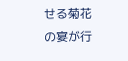せる菊花の宴が行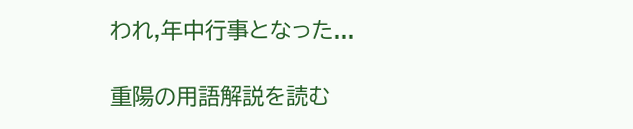われ,年中行事となった...

重陽の用語解説を読む